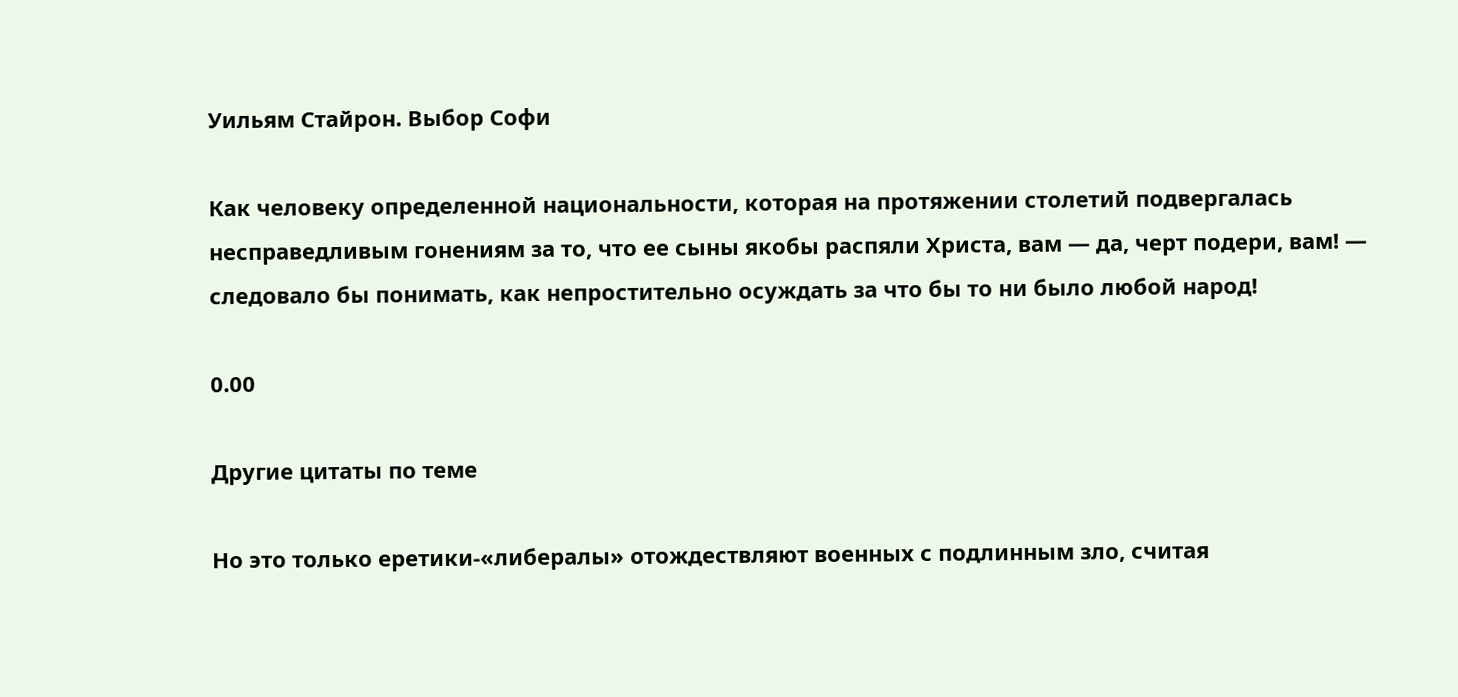Уильям Стайрон. Выбор Софи

Как человеку определенной национальности, которая на протяжении столетий подвергалась несправедливым гонениям за то, что ее сыны якобы распяли Христа, вам — да, черт подери, вам! — следовало бы понимать, как непростительно осуждать за что бы то ни было любой народ!

0.00

Другие цитаты по теме

Но это только еретики-«либералы» отождествляют военных с подлинным зло, считая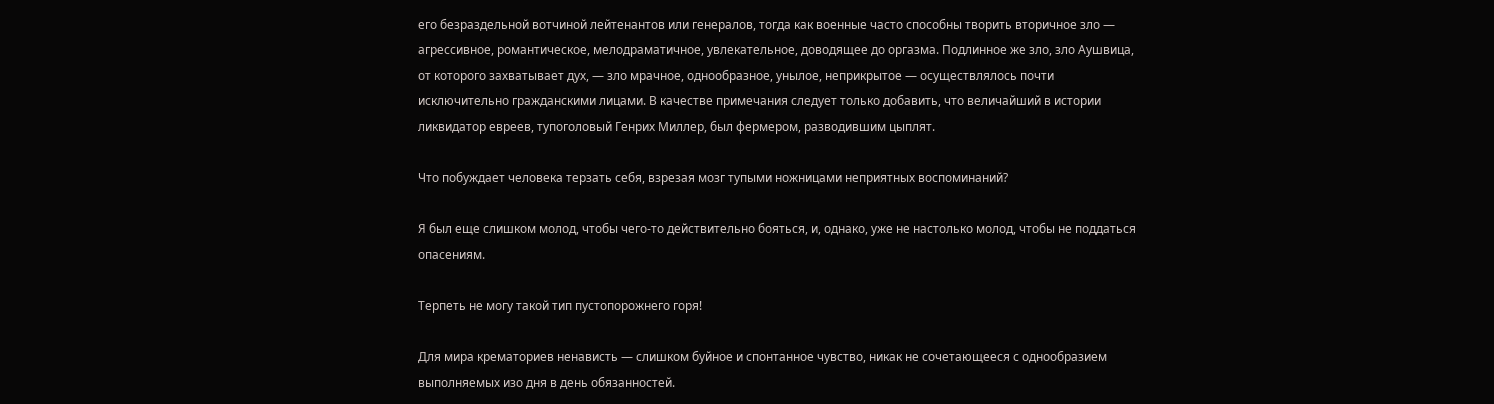его безраздельной вотчиной лейтенантов или генералов, тогда как военные часто способны творить вторичное зло — агрессивное, романтическое, мелодраматичное, увлекательное, доводящее до оргазма. Подлинное же зло, зло Аушвица, от которого захватывает дух, — зло мрачное, однообразное, унылое, неприкрытое — осуществлялось почти исключительно гражданскими лицами. В качестве примечания следует только добавить, что величайший в истории ликвидатор евреев, тупоголовый Генрих Миллер, был фермером, разводившим цыплят.

Что побуждает человека терзать себя, взрезая мозг тупыми ножницами неприятных воспоминаний?

Я был еще слишком молод, чтобы чего-то действительно бояться, и, однако, уже не настолько молод, чтобы не поддаться опасениям.

Терпеть не могу такой тип пустопорожнего горя!

Для мира крематориев ненависть — слишком буйное и спонтанное чувство, никак не сочетающееся с однообразием выполняемых изо дня в день обязанностей.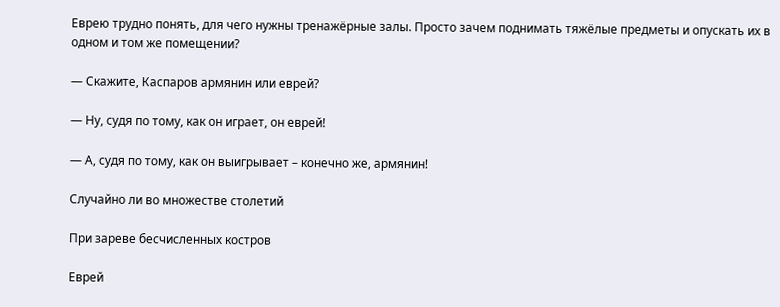Еврею трудно понять, для чего нужны тренажёрные залы. Просто зачем поднимать тяжёлые предметы и опускать их в одном и том же помещении?

— Скажите, Каспаров армянин или еврей?

— Ну, судя по тому, как он играет, он еврей!

— А, судя по тому, как он выигрывает – конечно же, армянин!

Случайно ли во множестве столетий

При зареве бесчисленных костров

Еврей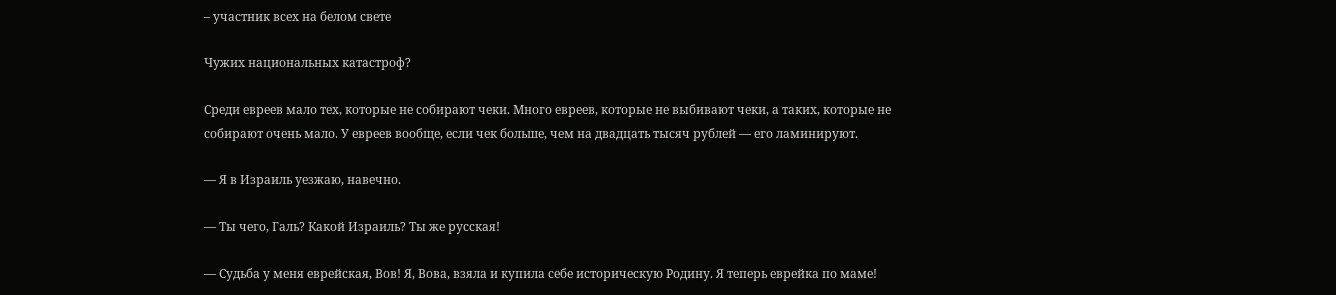– участник всех на белом свете

Чужих национальных катастроф?

Среди евреев мало тех, которые не собирают чеки. Много евреев, которые не выбивают чеки, а таких, которые не собирают очень мало. У евреев вообще, если чек больше, чем на двадцать тысяч рублей — его ламинируют.

— Я в Израиль уезжаю, навечно.

— Ты чего, Галь? Какой Израиль? Ты же русская!

— Судьба у меня еврейская, Вов! Я, Вова, взяла и купила себе историческую Родину. Я теперь еврейка по маме!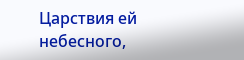Царствия ей небесного,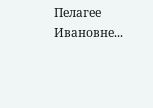Пелагее Ивановне...